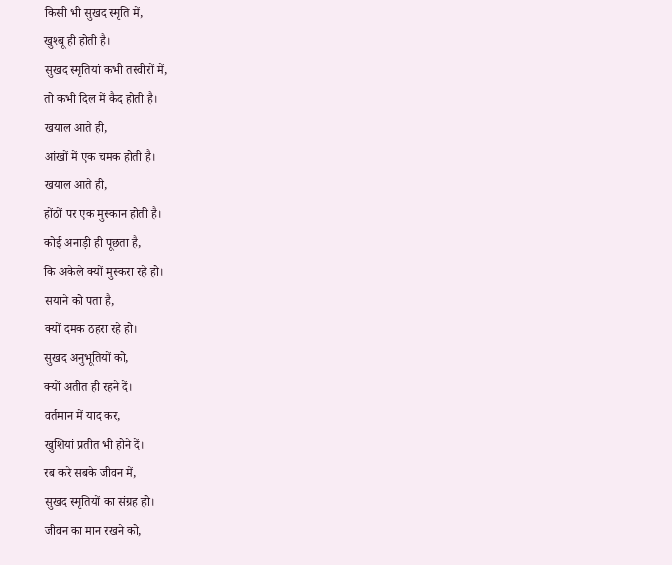किसी भी सुखद स्मृति में,
खुश्बू ही होती है।
सुखद स्मृतियां कभी तस्वीरों में,
तो कभी दिल में कैद होती है।
खयाल आते ही,
आंखों में एक चमक होती है।
खयाल आते ही,
होंठों पर एक मुस्कान होती है।
कोई अनाड़ी ही पूछता है,
कि अकेले क्यों मुस्करा रहे हो।
सयाने को पता है,
क्यों दमक ठहरा रहे हो।
सुखद अनुभूतियों को,
क्यों अतीत ही रहने दें।
वर्तमान में याद कर,
खुशियां प्रतीत भी होने दें।
रब करे सबके जीवन में,
सुखद स्मृतियों का संग्रह हो।
जीवन का मान रखने को,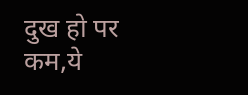दुख हो पर कम,ये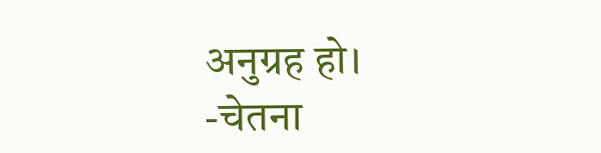अनुग्रह हो।
-चेतना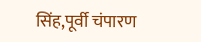सिंह,पूर्वी चंपारण